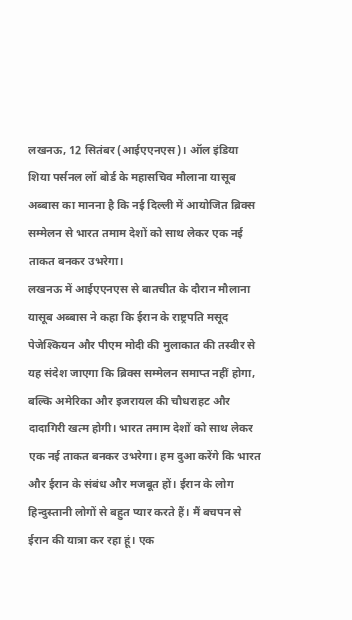लखनऊ, 12 सितंबर (आईएएनएस)। ऑल इंडिया शिया पर्सनल लॉ बोर्ड के महासचिव मौलाना यासूब अब्बास का मानना है कि नई दिल्ली में आयोजित ब्रिक्स सम्मेलन से भारत तमाम देशों को साथ लेकर एक नई ताकत बनकर उभरेगा।
लखनऊ में आईएएनएस से बातचीत के दौरान मौलाना यासूब अब्बास ने कहा कि ईरान के राष्ट्रपति मसूद पेजेश्कियन और पीएम मोदी की मुलाकात की तस्वीर से यह संदेश जाएगा कि ब्रिक्स सम्मेलन समाप्त नहीं होगा, बल्कि अमेरिका और इजरायल की चौधराहट और दादागिरी खत्म होगी। भारत तमाम देशों को साथ लेकर एक नई ताकत बनकर उभरेगा। हम दुआ करेंगे कि भारत और ईरान के संबंध और मजबूत हों। ईरान के लोग हिन्दुस्तानी लोगों से बहुत प्यार करते हैं। मैं बचपन से ईरान की यात्रा कर रहा हूं। एक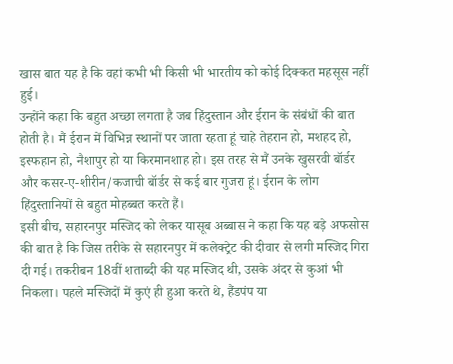खास बात यह है कि वहां कभी भी किसी भी भारतीय को कोई दिक्कत महसूस नहीं हुई।
उन्होंने कहा कि बहुत अच्छा लगता है जब हिंदुस्तान और ईरान के संबंधों की बात होती है। मैं ईरान में विभिन्न स्थानों पर जाता रहता हूं चाहे तेहरान हो, मशहद हो, इस्फहान हो, नैशापुर हो या किरमानशाह हो। इस तरह से मैं उनके खुसरवी बॉर्डर और कसर-ए-शीरीन/कजाची बॉर्डर से कई बार गुजरा हूं। ईरान के लोग हिंदुस्तानियों से बहुत मोहब्बत करते हैं।
इसी बीच, सहारनपुर मस्जिद को लेकर यासूब अब्बास ने कहा कि यह बड़े अफसोस की बात है कि जिस तरीके से सहारनपुर में कलेक्ट्रेट की दीवार से लगी मस्जिद गिरा दी गई। तकरीबन 18वीं शताब्दी की यह मस्जिद थी, उसके अंदर से कुआं भी निकला। पहले मस्जिदों में कुएं ही हुआ करते थे, हैंडपंप या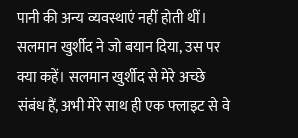पानी की अन्य व्यवस्थाएं नहीं होती थीं। सलमान खुर्शीद ने जो बयान दिया, उस पर क्या कहें। सलमान खुर्शीद से मेरे अच्छे संबंध हैं, अभी मेरे साथ ही एक फ्लाइट से वे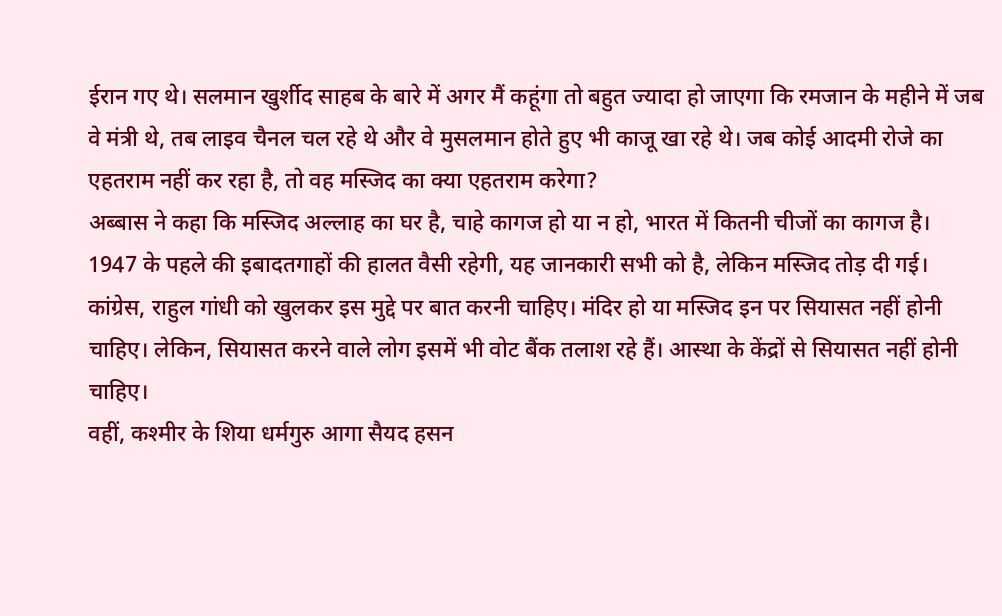ईरान गए थे। सलमान खुर्शीद साहब के बारे में अगर मैं कहूंगा तो बहुत ज्यादा हो जाएगा कि रमजान के महीने में जब वे मंत्री थे, तब लाइव चैनल चल रहे थे और वे मुसलमान होते हुए भी काजू खा रहे थे। जब कोई आदमी रोजे का एहतराम नहीं कर रहा है, तो वह मस्जिद का क्या एहतराम करेगा?
अब्बास ने कहा कि मस्जिद अल्लाह का घर है, चाहे कागज हो या न हो, भारत में कितनी चीजों का कागज है। 1947 के पहले की इबादतगाहों की हालत वैसी रहेगी, यह जानकारी सभी को है, लेकिन मस्जिद तोड़ दी गई। कांग्रेस, राहुल गांधी को खुलकर इस मुद्दे पर बात करनी चाहिए। मंदिर हो या मस्जिद इन पर सियासत नहीं होनी चाहिए। लेकिन, सियासत करने वाले लोग इसमें भी वोट बैंक तलाश रहे हैं। आस्था के केंद्रों से सियासत नहीं होनी चाहिए।
वहीं, कश्मीर के शिया धर्मगुरु आगा सैयद हसन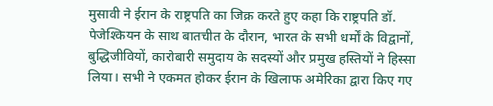मुसावी ने ईरान के राष्ट्रपति का जिक्र करते हुए कहा कि राष्ट्रपति डॉ. पेजेश्कियन के साथ बातचीत के दौरान, भारत के सभी धर्मों के विद्वानों, बुद्धिजीवियों, कारोबारी समुदाय के सदस्यों और प्रमुख हस्तियों ने हिस्सा लिया। सभी ने एकमत होकर ईरान के खिलाफ अमेरिका द्वारा किए गए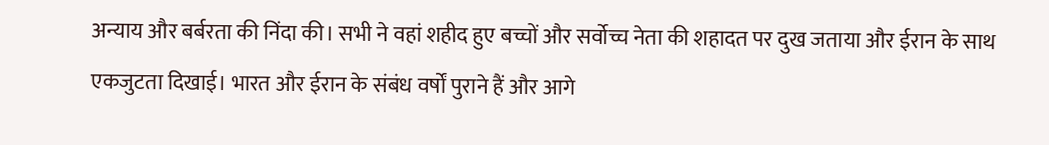अन्याय और बर्बरता की निंदा की। सभी ने वहां शहीद हुए बच्चों और सर्वोच्च नेता की शहादत पर दुख जताया और ईरान के साथ एकजुटता दिखाई। भारत और ईरान के संबंध वर्षों पुराने हैं और आगे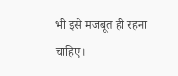भी इसे मजबूत ही रहना चाहिए।